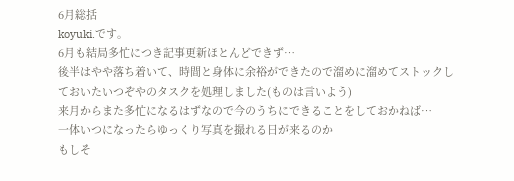6月総括
koyuki.です。
6月も結局多忙につき記事更新ほとんどできず…
後半はやや落ち着いて、時間と身体に余裕ができたので溜めに溜めてストックしておいたいつぞやのタスクを処理しました(ものは言いよう)
来月からまた多忙になるはずなので今のうちにできることをしておかねば…
一体いつになったらゆっくり写真を撮れる日が来るのか
もしそ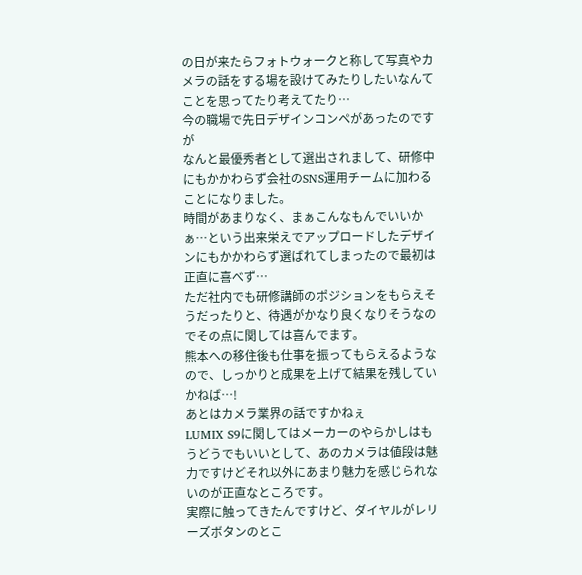の日が来たらフォトウォークと称して写真やカメラの話をする場を設けてみたりしたいなんてことを思ってたり考えてたり…
今の職場で先日デザインコンペがあったのですが
なんと最優秀者として選出されまして、研修中にもかかわらず会社のSNS運用チームに加わることになりました。
時間があまりなく、まぁこんなもんでいいかぁ…という出来栄えでアップロードしたデザインにもかかわらず選ばれてしまったので最初は正直に喜べず…
ただ社内でも研修講師のポジションをもらえそうだったりと、待遇がかなり良くなりそうなのでその点に関しては喜んでます。
熊本への移住後も仕事を振ってもらえるようなので、しっかりと成果を上げて結果を残していかねば…!
あとはカメラ業界の話ですかねぇ
LUMIX S9に関してはメーカーのやらかしはもうどうでもいいとして、あのカメラは値段は魅力ですけどそれ以外にあまり魅力を感じられないのが正直なところです。
実際に触ってきたんですけど、ダイヤルがレリーズボタンのとこ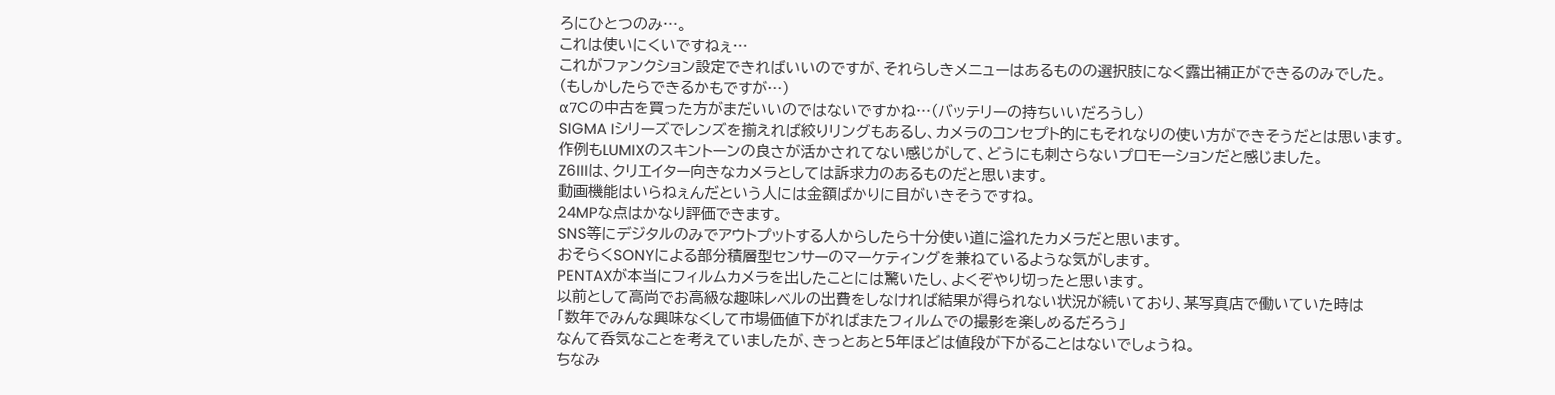ろにひとつのみ…。
これは使いにくいですねぇ…
これがファンクション設定できればいいのですが、それらしきメニューはあるものの選択肢になく露出補正ができるのみでした。
(もしかしたらできるかもですが…)
α7Cの中古を買った方がまだいいのではないですかね…(バッテリーの持ちいいだろうし)
SIGMA Iシリーズでレンズを揃えれば絞りリングもあるし、カメラのコンセプト的にもそれなりの使い方ができそうだとは思います。
作例もLUMIXのスキントーンの良さが活かされてない感じがして、どうにも刺さらないプロモーションだと感じました。
Z6IIIは、クリエイター向きなカメラとしては訴求力のあるものだと思います。
動画機能はいらねぇんだという人には金額ばかりに目がいきそうですね。
24MPな点はかなり評価できます。
SNS等にデジタルのみでアウトプットする人からしたら十分使い道に溢れたカメラだと思います。
おそらくSONYによる部分積層型センサーのマーケティングを兼ねているような気がします。
PENTAXが本当にフィルムカメラを出したことには驚いたし、よくぞやり切ったと思います。
以前として高尚でお高級な趣味レベルの出費をしなければ結果が得られない状況が続いており、某写真店で働いていた時は
「数年でみんな興味なくして市場価値下がればまたフィルムでの撮影を楽しめるだろう」
なんて呑気なことを考えていましたが、きっとあと5年ほどは値段が下がることはないでしょうね。
ちなみ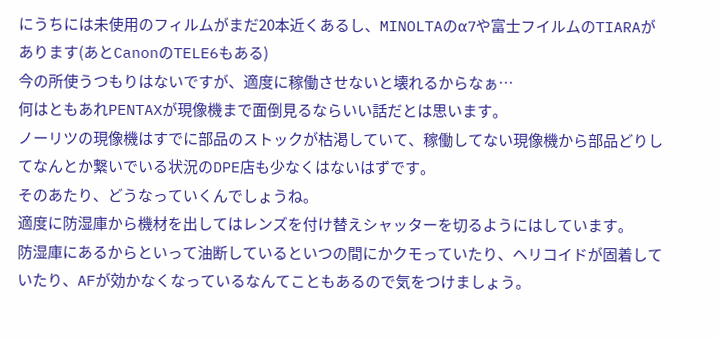にうちには未使用のフィルムがまだ20本近くあるし、MINOLTAのα7や富士フイルムのTIARAがあります(あとCanonのTELE6もある)
今の所使うつもりはないですが、適度に稼働させないと壊れるからなぁ…
何はともあれPENTAXが現像機まで面倒見るならいい話だとは思います。
ノーリツの現像機はすでに部品のストックが枯渇していて、稼働してない現像機から部品どりしてなんとか繋いでいる状況のDPE店も少なくはないはずです。
そのあたり、どうなっていくんでしょうね。
適度に防湿庫から機材を出してはレンズを付け替えシャッターを切るようにはしています。
防湿庫にあるからといって油断しているといつの間にかクモっていたり、ヘリコイドが固着していたり、AFが効かなくなっているなんてこともあるので気をつけましょう。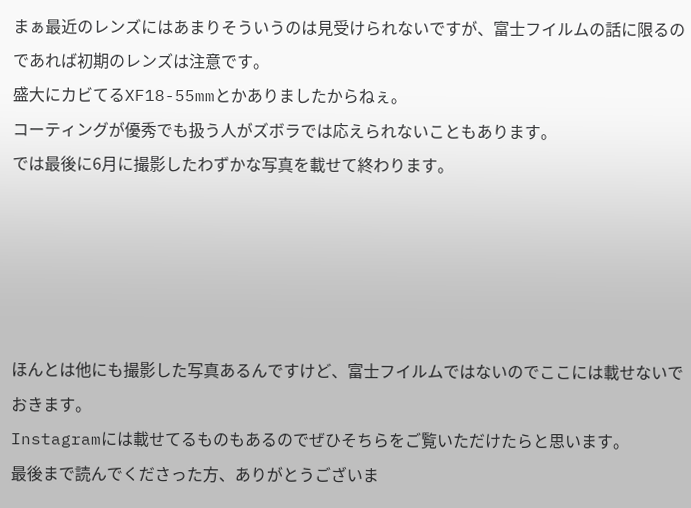まぁ最近のレンズにはあまりそういうのは見受けられないですが、富士フイルムの話に限るのであれば初期のレンズは注意です。
盛大にカビてるXF18-55mmとかありましたからねぇ。
コーティングが優秀でも扱う人がズボラでは応えられないこともあります。
では最後に6月に撮影したわずかな写真を載せて終わります。





ほんとは他にも撮影した写真あるんですけど、富士フイルムではないのでここには載せないでおきます。
Instagramには載せてるものもあるのでぜひそちらをご覧いただけたらと思います。
最後まで読んでくださった方、ありがとうございま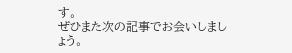す。
ぜひまた次の記事でお会いしましょう。